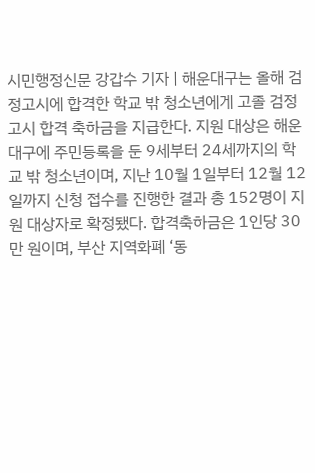시민행정신문 강갑수 기자 | 해운대구는 올해 검정고시에 합격한 학교 밖 청소년에게 고졸 검정고시 합격 축하금을 지급한다. 지원 대상은 해운대구에 주민등록을 둔 9세부터 24세까지의 학교 밖 청소년이며, 지난 10월 1일부터 12월 12일까지 신청 접수를 진행한 결과 총 152명이 지원 대상자로 확정됐다. 합격축하금은 1인당 30만 원이며, 부산 지역화폐 ‘동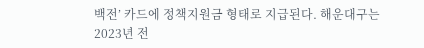백전’ 카드에 정책지원금 형태로 지급된다. 해운대구는 2023년 전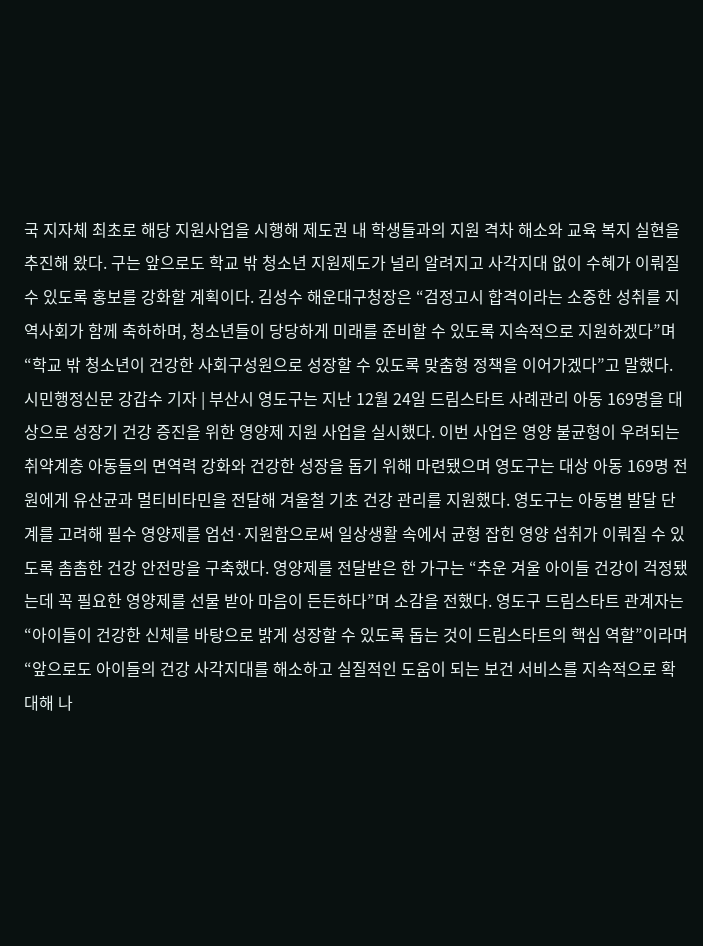국 지자체 최초로 해당 지원사업을 시행해 제도권 내 학생들과의 지원 격차 해소와 교육 복지 실현을 추진해 왔다. 구는 앞으로도 학교 밖 청소년 지원제도가 널리 알려지고 사각지대 없이 수혜가 이뤄질 수 있도록 홍보를 강화할 계획이다. 김성수 해운대구청장은 “검정고시 합격이라는 소중한 성취를 지역사회가 함께 축하하며, 청소년들이 당당하게 미래를 준비할 수 있도록 지속적으로 지원하겠다”며 “학교 밖 청소년이 건강한 사회구성원으로 성장할 수 있도록 맞춤형 정책을 이어가겠다”고 말했다.
시민행정신문 강갑수 기자 | 부산시 영도구는 지난 12월 24일 드림스타트 사례관리 아동 169명을 대상으로 성장기 건강 증진을 위한 영양제 지원 사업을 실시했다. 이번 사업은 영양 불균형이 우려되는 취약계층 아동들의 면역력 강화와 건강한 성장을 돕기 위해 마련됐으며 영도구는 대상 아동 169명 전원에게 유산균과 멀티비타민을 전달해 겨울철 기초 건강 관리를 지원했다. 영도구는 아동별 발달 단계를 고려해 필수 영양제를 엄선·지원함으로써 일상생활 속에서 균형 잡힌 영양 섭취가 이뤄질 수 있도록 촘촘한 건강 안전망을 구축했다. 영양제를 전달받은 한 가구는 “추운 겨울 아이들 건강이 걱정됐는데 꼭 필요한 영양제를 선물 받아 마음이 든든하다”며 소감을 전했다. 영도구 드림스타트 관계자는 “아이들이 건강한 신체를 바탕으로 밝게 성장할 수 있도록 돕는 것이 드림스타트의 핵심 역할”이라며 “앞으로도 아이들의 건강 사각지대를 해소하고 실질적인 도움이 되는 보건 서비스를 지속적으로 확대해 나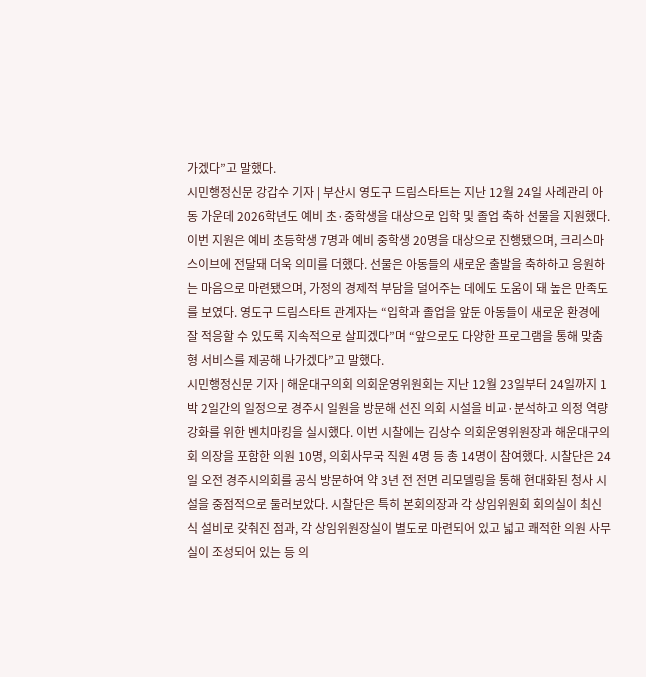가겠다”고 말했다.
시민행정신문 강갑수 기자 | 부산시 영도구 드림스타트는 지난 12월 24일 사례관리 아동 가운데 2026학년도 예비 초·중학생을 대상으로 입학 및 졸업 축하 선물을 지원했다. 이번 지원은 예비 초등학생 7명과 예비 중학생 20명을 대상으로 진행됐으며, 크리스마스이브에 전달돼 더욱 의미를 더했다. 선물은 아동들의 새로운 출발을 축하하고 응원하는 마음으로 마련됐으며, 가정의 경제적 부담을 덜어주는 데에도 도움이 돼 높은 만족도를 보였다. 영도구 드림스타트 관계자는 “입학과 졸업을 앞둔 아동들이 새로운 환경에 잘 적응할 수 있도록 지속적으로 살피겠다”며 “앞으로도 다양한 프로그램을 통해 맞춤형 서비스를 제공해 나가겠다”고 말했다.
시민행정신문 기자 | 해운대구의회 의회운영위원회는 지난 12월 23일부터 24일까지 1박 2일간의 일정으로 경주시 일원을 방문해 선진 의회 시설을 비교·분석하고 의정 역량 강화를 위한 벤치마킹을 실시했다. 이번 시찰에는 김상수 의회운영위원장과 해운대구의회 의장을 포함한 의원 10명, 의회사무국 직원 4명 등 총 14명이 참여했다. 시찰단은 24일 오전 경주시의회를 공식 방문하여 약 3년 전 전면 리모델링을 통해 현대화된 청사 시설을 중점적으로 둘러보았다. 시찰단은 특히 본회의장과 각 상임위원회 회의실이 최신식 설비로 갖춰진 점과, 각 상임위원장실이 별도로 마련되어 있고 넓고 쾌적한 의원 사무실이 조성되어 있는 등 의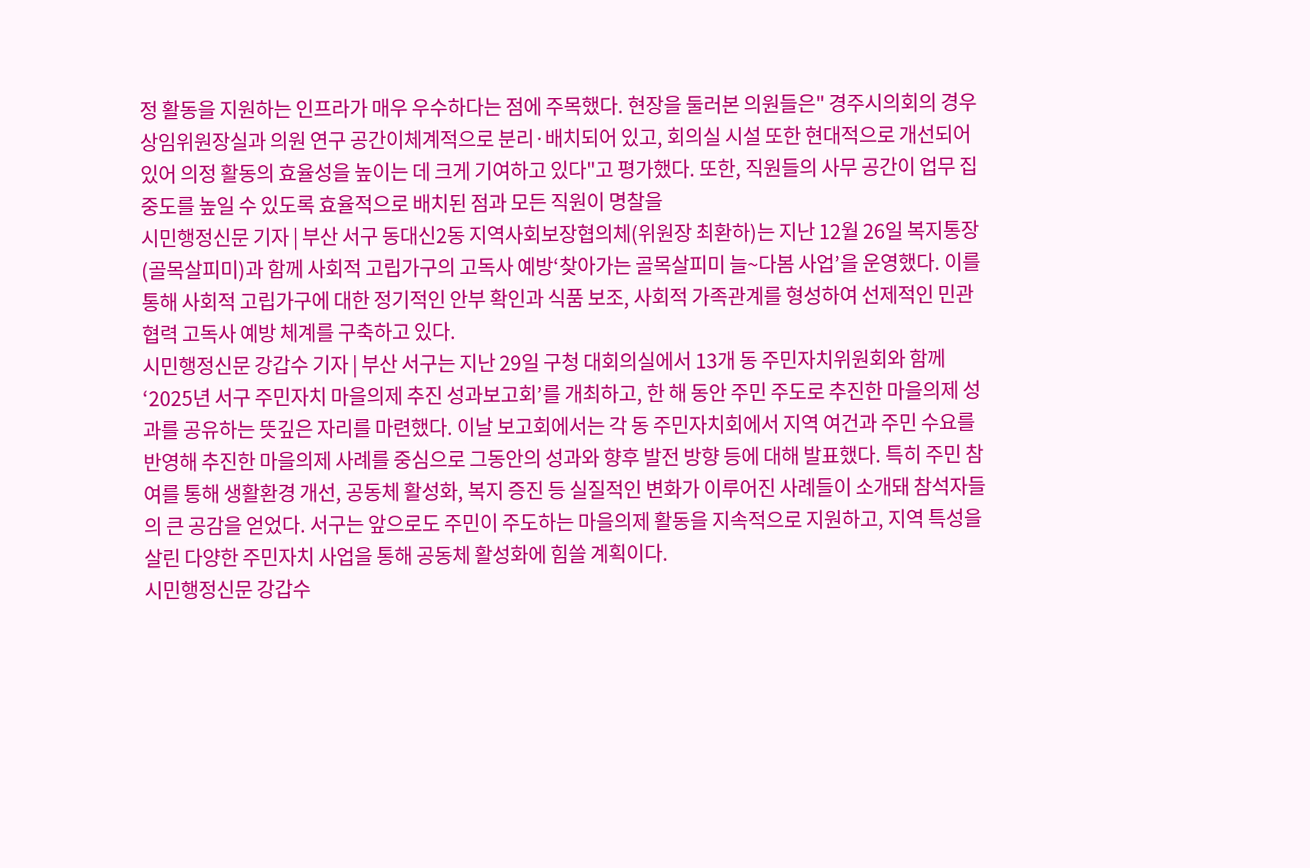정 활동을 지원하는 인프라가 매우 우수하다는 점에 주목했다. 현장을 둘러본 의원들은" 경주시의회의 경우 상임위원장실과 의원 연구 공간이체계적으로 분리·배치되어 있고, 회의실 시설 또한 현대적으로 개선되어 있어 의정 활동의 효율성을 높이는 데 크게 기여하고 있다"고 평가했다. 또한, 직원들의 사무 공간이 업무 집중도를 높일 수 있도록 효율적으로 배치된 점과 모든 직원이 명찰을
시민행정신문 기자 | 부산 서구 동대신2동 지역사회보장협의체(위원장 최환하)는 지난 12월 26일 복지통장(골목살피미)과 함께 사회적 고립가구의 고독사 예방‘찾아가는 골목살피미 늘~다봄 사업’을 운영했다. 이를 통해 사회적 고립가구에 대한 정기적인 안부 확인과 식품 보조, 사회적 가족관계를 형성하여 선제적인 민관협력 고독사 예방 체계를 구축하고 있다.
시민행정신문 강갑수 기자 | 부산 서구는 지난 29일 구청 대회의실에서 13개 동 주민자치위원회와 함께 ‘2025년 서구 주민자치 마을의제 추진 성과보고회’를 개최하고, 한 해 동안 주민 주도로 추진한 마을의제 성과를 공유하는 뜻깊은 자리를 마련했다. 이날 보고회에서는 각 동 주민자치회에서 지역 여건과 주민 수요를 반영해 추진한 마을의제 사례를 중심으로 그동안의 성과와 향후 발전 방향 등에 대해 발표했다. 특히 주민 참여를 통해 생활환경 개선, 공동체 활성화, 복지 증진 등 실질적인 변화가 이루어진 사례들이 소개돼 참석자들의 큰 공감을 얻었다. 서구는 앞으로도 주민이 주도하는 마을의제 활동을 지속적으로 지원하고, 지역 특성을 살린 다양한 주민자치 사업을 통해 공동체 활성화에 힘쓸 계획이다.
시민행정신문 강갑수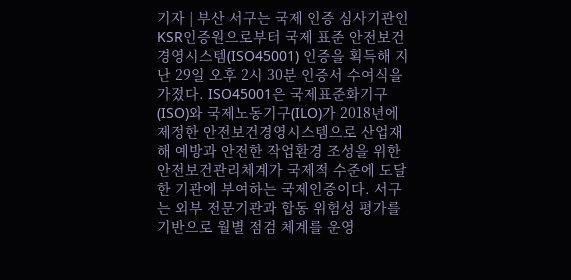기자 | 부산 서구는 국제 인증 심사기관인 KSR인증원으로부터 국제 표준 안전보건경영시스템(ISO45001) 인증을 획득해 지난 29일 오후 2시 30분 인증서 수여식을 가졌다. ISO45001은 국제표준화기구(ISO)와 국제노동기구(ILO)가 2018년에 제정한 안전보건경영시스템으로 산업재해 예방과 안전한 작업환경 조성을 위한 안전보건관리체계가 국제적 수준에 도달한 기관에 부여하는 국제인증이다. 서구는 외부 전문기관과 합동 위험성 평가를 기반으로 월별 점검 체계를 운영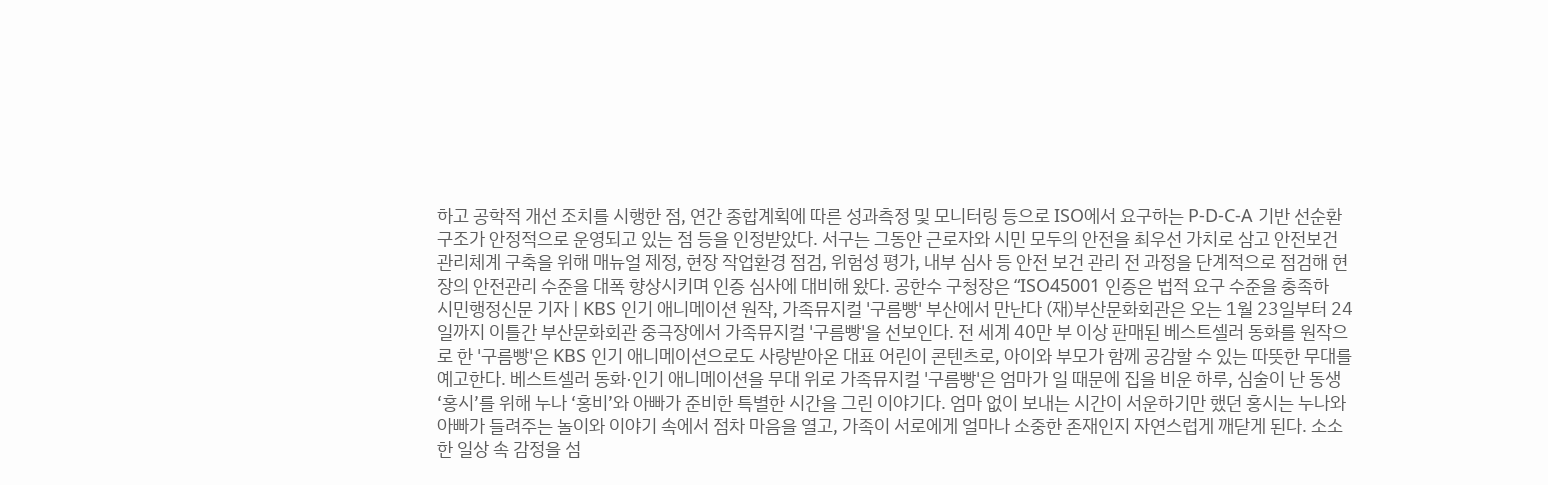하고 공학적 개선 조치를 시행한 점, 연간 종합계획에 따른 성과측정 및 모니터링 등으로 ISO에서 요구하는 P-D-C-A 기반 선순환 구조가 안정적으로 운영되고 있는 점 등을 인정받았다. 서구는 그동안 근로자와 시민 모두의 안전을 최우선 가치로 삼고 안전보건관리체계 구축을 위해 매뉴얼 제정, 현장 작업환경 점검, 위험성 평가, 내부 심사 등 안전 보건 관리 전 과정을 단계적으로 점검해 현장의 안전관리 수준을 대폭 향상시키며 인증 심사에 대비해 왔다. 공한수 구청장은 “ISO45001 인증은 법적 요구 수준을 충족하
시민행정신문 기자 | KBS 인기 애니메이션 원작, 가족뮤지컬 '구름빵' 부산에서 만난다 (재)부산문화회관은 오는 1월 23일부터 24일까지 이틀간 부산문화회관 중극장에서 가족뮤지컬 '구름빵'을 선보인다. 전 세계 40만 부 이상 판매된 베스트셀러 동화를 원작으로 한 '구름빵'은 KBS 인기 애니메이션으로도 사랑받아온 대표 어린이 콘텐츠로, 아이와 부모가 함께 공감할 수 있는 따뜻한 무대를 예고한다. 베스트셀러 동화·인기 애니메이션을 무대 위로 가족뮤지컬 '구름빵'은 엄마가 일 때문에 집을 비운 하루, 심술이 난 동생 ‘홍시’를 위해 누나 ‘홍비’와 아빠가 준비한 특별한 시간을 그린 이야기다. 엄마 없이 보내는 시간이 서운하기만 했던 홍시는 누나와 아빠가 들려주는 놀이와 이야기 속에서 점차 마음을 열고, 가족이 서로에게 얼마나 소중한 존재인지 자연스럽게 깨닫게 된다. 소소한 일상 속 감정을 섬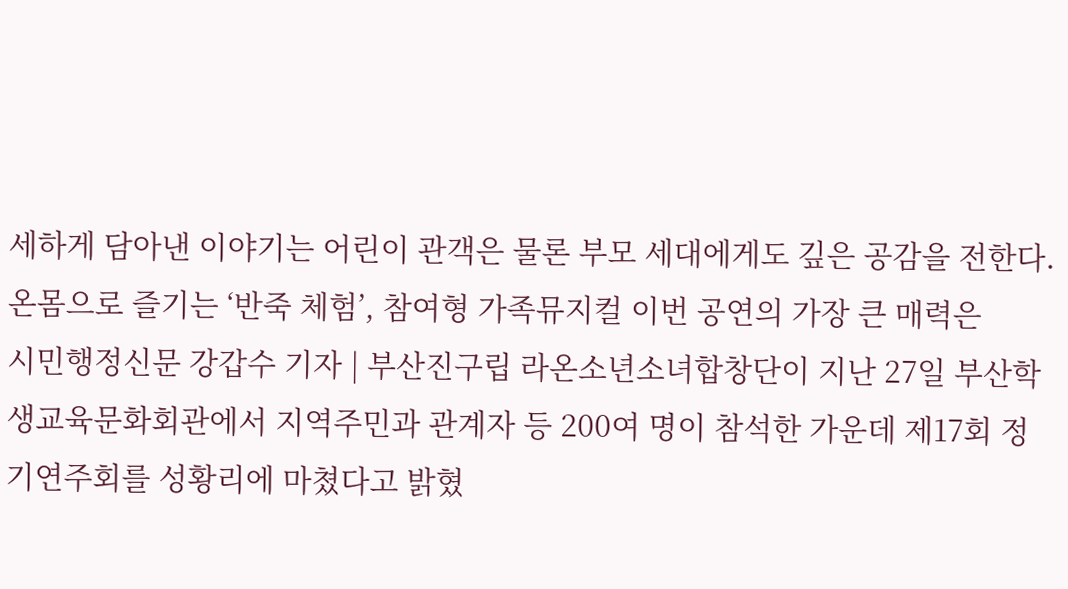세하게 담아낸 이야기는 어린이 관객은 물론 부모 세대에게도 깊은 공감을 전한다. 온몸으로 즐기는 ‘반죽 체험’, 참여형 가족뮤지컬 이번 공연의 가장 큰 매력은
시민행정신문 강갑수 기자 | 부산진구립 라온소년소녀합창단이 지난 27일 부산학생교육문화회관에서 지역주민과 관계자 등 200여 명이 참석한 가운데 제17회 정기연주회를 성황리에 마쳤다고 밝혔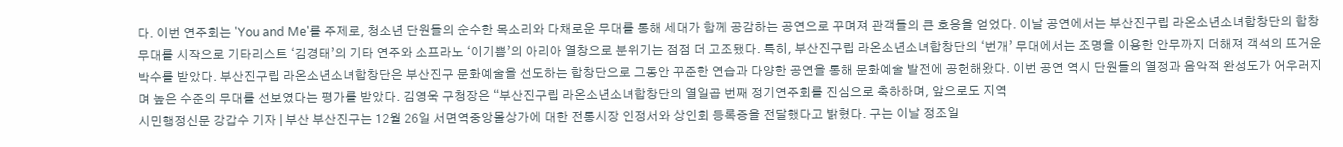다. 이번 연주회는 'You and Me'를 주제로, 청소년 단원들의 순수한 목소리와 다채로운 무대를 통해 세대가 함께 공감하는 공연으로 꾸며져 관객들의 큰 호응을 얻었다. 이날 공연에서는 부산진구립 라온소년소녀합창단의 합창무대를 시작으로 기타리스트 ‘김경태’의 기타 연주와 소프라노 ‘이기쁨’의 아리아 열창으로 분위기는 점점 더 고조됐다. 특히, 부산진구립 라온소년소녀합창단의 ‘번개’ 무대에서는 조명을 이용한 안무까지 더해져 객석의 뜨거운 박수를 받았다. 부산진구립 라온소년소녀합창단은 부산진구 문화예술을 선도하는 합창단으로 그동안 꾸준한 연습과 다양한 공연을 통해 문화예술 발전에 공헌해왔다. 이번 공연 역시 단원들의 열정과 음악적 완성도가 어우러지며 높은 수준의 무대를 선보였다는 평가를 받았다. 김영욱 구청장은 “부산진구립 라온소년소녀합창단의 열일곱 번째 정기연주회를 진심으로 축하하며, 앞으로도 지역
시민행정신문 강갑수 기자 | 부산 부산진구는 12월 26일 서면역중앙몰상가에 대한 전통시장 인정서와 상인회 등록증을 전달했다고 밝혔다. 구는 이날 정조일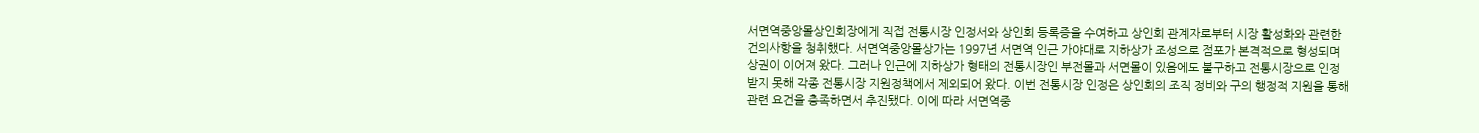서면역중앙몰상인회장에게 직접 전통시장 인정서와 상인회 등록증을 수여하고 상인회 관계자로부터 시장 활성화와 관련한 건의사항을 청취했다. 서면역중앙몰상가는 1997년 서면역 인근 가야대로 지하상가 조성으로 점포가 본격적으로 형성되며 상권이 이어져 왔다. 그러나 인근에 지하상가 형태의 전통시장인 부전몰과 서면몰이 있음에도 불구하고 전통시장으로 인정받지 못해 각종 전통시장 지원정책에서 제외되어 왔다. 이번 전통시장 인정은 상인회의 조직 정비와 구의 행정적 지원을 통해 관련 요건을 충족하면서 추진됐다. 이에 따라 서면역중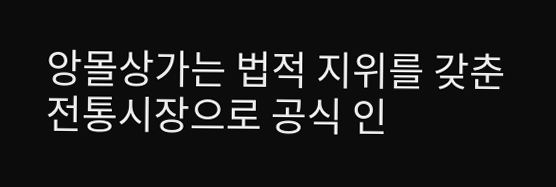앙몰상가는 법적 지위를 갖춘 전통시장으로 공식 인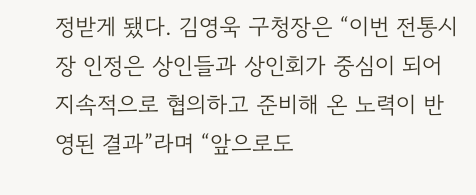정받게 됐다. 김영욱 구청장은 “이번 전통시장 인정은 상인들과 상인회가 중심이 되어 지속적으로 협의하고 준비해 온 노력이 반영된 결과”라며 “앞으로도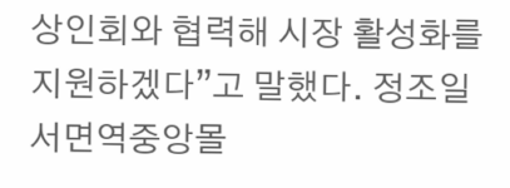상인회와 협력해 시장 활성화를 지원하겠다”고 말했다. 정조일 서면역중앙몰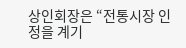상인회장은 “전통시장 인정을 계기